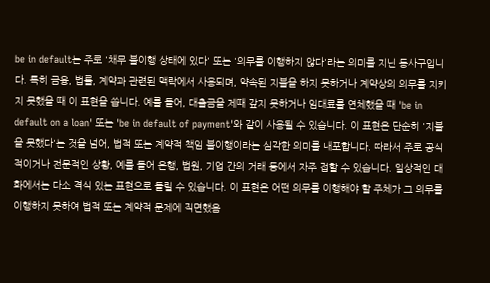be in default는 주로 '채무 불이행 상태에 있다' 또는 '의무를 이행하지 않다'라는 의미를 지닌 동사구입니다. 특히 금융, 법률, 계약과 관련된 맥락에서 사용되며, 약속된 지불을 하지 못하거나 계약상의 의무를 지키지 못했을 때 이 표현을 씁니다. 예를 들어, 대출금을 제때 갚지 못하거나 임대료를 연체했을 때 'be in default on a loan' 또는 'be in default of payment'와 같이 사용될 수 있습니다. 이 표현은 단순히 '지불을 못했다'는 것을 넘어, 법적 또는 계약적 책임 불이행이라는 심각한 의미를 내포합니다. 따라서 주로 공식적이거나 전문적인 상황, 예를 들어 은행, 법원, 기업 간의 거래 등에서 자주 접할 수 있습니다. 일상적인 대화에서는 다소 격식 있는 표현으로 들릴 수 있습니다. 이 표현은 어떤 의무를 이행해야 할 주체가 그 의무를 이행하지 못하여 법적 또는 계약적 문제에 직면했음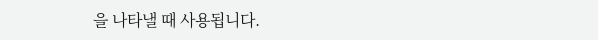을 나타낼 때 사용됩니다.